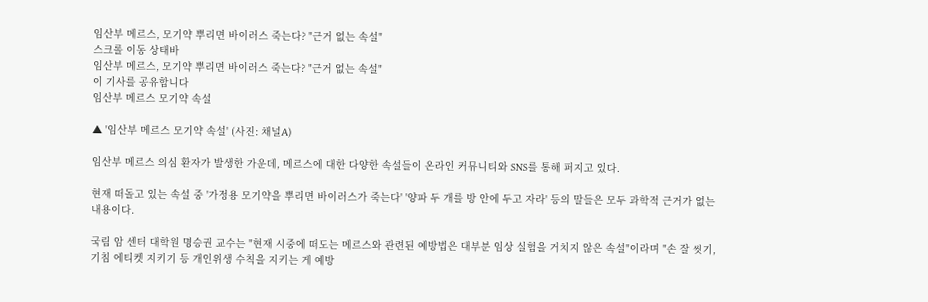임산부 메르스, 모기약 뿌리면 바이러스 죽는다? "근거 없는 속설"
스크롤 이동 상태바
임산부 메르스, 모기약 뿌리면 바이러스 죽는다? "근거 없는 속설"
이 기사를 공유합니다
임산부 메르스 모기약 속설

▲ '임산부 메르스 모기약 속설' (사진: 채널A)

임산부 메르스 의심 환자가 발생한 가운데, 메르스에 대한 다양한 속설들이 온라인 커뮤니티와 SNS를 통해 퍼지고 있다.

현재 떠돌고 있는 속설 중 '가정용 모기약을 뿌리면 바이러스가 죽는다' '양파 두 개를 방 안에 두고 자라' 등의 말들은 모두 과학적 근거가 없는 내용이다.

국림 암 센터 대학원 명승권 교수는 "현재 시중에 떠도는 메르스와 관련된 예방법은 대부분 임상 실험을 거치지 않은 속설"이라며 "손 잘 씻기, 기침 에티켓 지키기 등 개인위생 수칙을 지키는 게 예방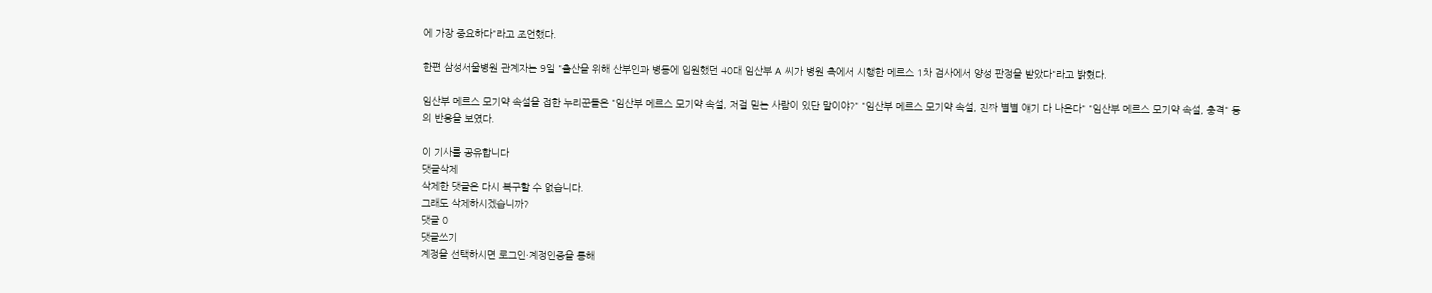에 가장 중요하다"라고 조언했다.

한편 삼성서울병원 관계자는 9일 "출산을 위해 산부인과 병동에 입원했던 40대 임산부 A 씨가 병원 측에서 시행한 메르스 1차 검사에서 양성 판정을 받았다"라고 밝혔다.

임산부 메르스 모기약 속설을 접한 누리꾼들은 "임산부 메르스 모기약 속설, 저걸 믿는 사람이 있단 말이야?" "임산부 메르스 모기약 속설, 진짜 별별 얘기 다 나온다" "임산부 메르스 모기약 속설, 충격" 등의 반응을 보였다.

이 기사를 공유합니다
댓글삭제
삭제한 댓글은 다시 복구할 수 없습니다.
그래도 삭제하시겠습니까?
댓글 0
댓글쓰기
계정을 선택하시면 로그인·계정인증을 통해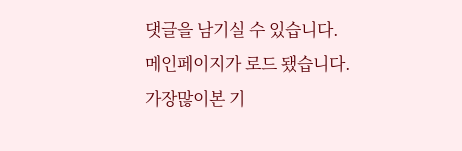댓글을 남기실 수 있습니다.
메인페이지가 로드 됐습니다.
가장많이본 기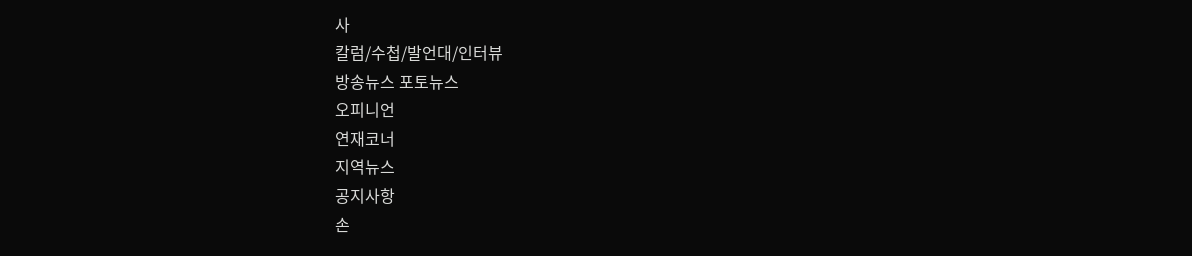사
칼럼/수첩/발언대/인터뷰
방송뉴스 포토뉴스
오피니언
연재코너
지역뉴스
공지사항
손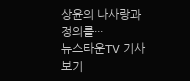상윤의 나사랑과 정의를···
뉴스타운TV 기사보기